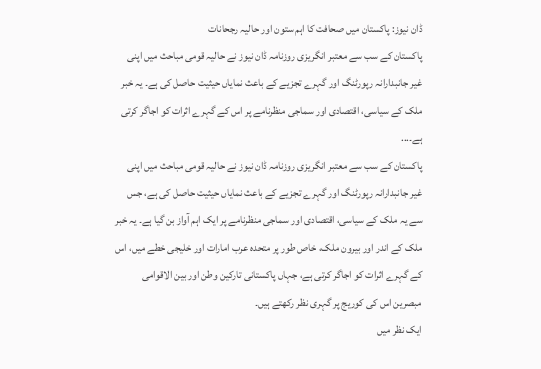ڈان نیوز: پاکستان میں صحافت کا اہم ستون اور حالیہ رجحانات
پاکستان کے سب سے معتبر انگریزی روزنامہ ڈان نیوز نے حالیہ قومی مباحث میں اپنی غیر جانبدارانہ رپورٹنگ اور گہرے تجزیے کے باعث نمایاں حیثیت حاصل کی ہے۔ یہ خبر ملک کے سیاسی، اقتصادی اور سماجی منظرنامے پر اس کے گہرے اثرات کو اجاگر کرتی ہے۔...
پاکستان کے سب سے معتبر انگریزی روزنامہ ڈان نیوز نے حالیہ قومی مباحث میں اپنی غیر جانبدارانہ رپورٹنگ اور گہرے تجزیے کے باعث نمایاں حیثیت حاصل کی ہے، جس سے یہ ملک کے سیاسی، اقتصادی اور سماجی منظرنامے پر ایک اہم آواز بن گیا ہے۔ یہ خبر ملک کے اندر اور بیرون ملک، خاص طور پر متحدہ عرب امارات اور خلیجی خطے میں، اس کے گہرے اثرات کو اجاگر کرتی ہے، جہاں پاکستانی تارکین وطن اور بین الاقوامی مبصرین اس کی کوریج پر گہری نظر رکھتے ہیں۔
ایک نظر میں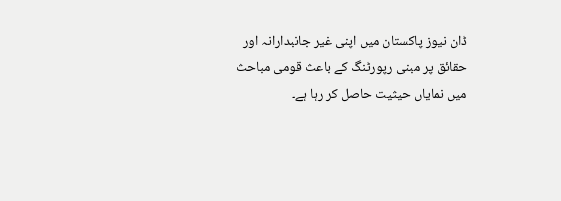ڈان نیوز پاکستان میں اپنی غیر جانبدارانہ اور حقائق پر مبنی رپورٹنگ کے باعث قومی مباحث میں نمایاں حیثیت حاصل کر رہا ہے۔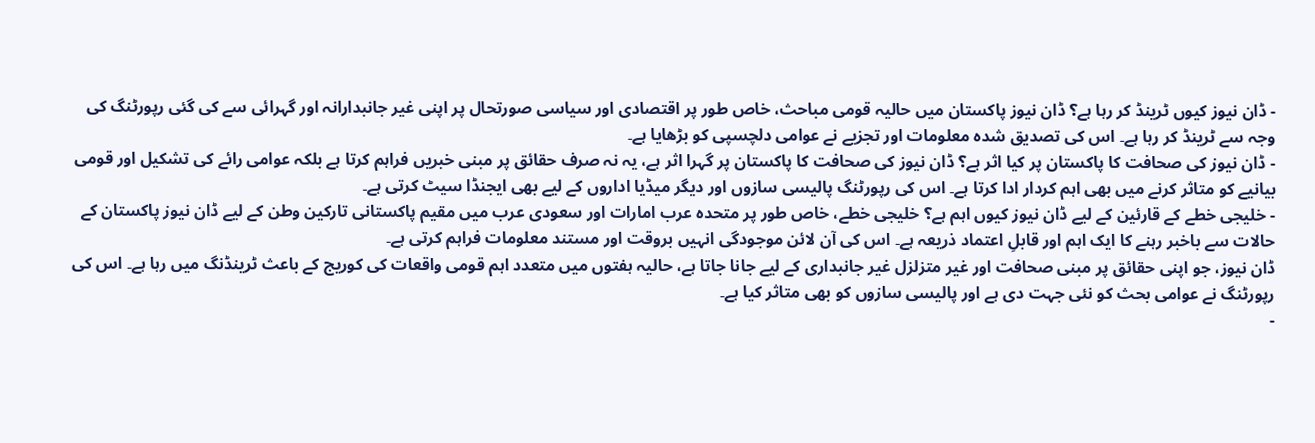- ڈان نیوز کیوں ٹرینڈ کر رہا ہے؟ ڈان نیوز پاکستان میں حالیہ قومی مباحث، خاص طور پر اقتصادی اور سیاسی صورتحال پر اپنی غیر جانبدارانہ اور گہرائی سے کی گئی رپورٹنگ کی وجہ سے ٹرینڈ کر رہا ہے۔ اس کی تصدیق شدہ معلومات اور تجزیے نے عوامی دلچسپی کو بڑھایا ہے۔
- ڈان نیوز کی صحافت کا پاکستان پر کیا اثر ہے؟ ڈان نیوز کی صحافت کا پاکستان پر گہرا اثر ہے، یہ نہ صرف حقائق پر مبنی خبریں فراہم کرتا ہے بلکہ عوامی رائے کی تشکیل اور قومی بیانیے کو متاثر کرنے میں بھی اہم کردار ادا کرتا ہے۔ اس کی رپورٹنگ پالیسی سازوں اور دیگر میڈیا اداروں کے لیے بھی ایجنڈا سیٹ کرتی ہے۔
- خلیجی خطے کے قارئین کے لیے ڈان نیوز کیوں اہم ہے؟ خلیجی خطے، خاص طور پر متحدہ عرب امارات اور سعودی عرب میں مقیم پاکستانی تارکین وطن کے لیے ڈان نیوز پاکستان کے حالات سے باخبر رہنے کا ایک اہم اور قابلِ اعتماد ذریعہ ہے۔ اس کی آن لائن موجودگی انہیں بروقت اور مستند معلومات فراہم کرتی ہے۔
ڈان نیوز، جو اپنی حقائق پر مبنی صحافت اور غیر متزلزل غیر جانبداری کے لیے جانا جاتا ہے، حالیہ ہفتوں میں متعدد اہم قومی واقعات کی کوریج کے باعث ٹرینڈنگ میں رہا ہے۔ اس کی رپورٹنگ نے عوامی بحث کو نئی جہت دی ہے اور پالیسی سازوں کو بھی متاثر کیا ہے۔
-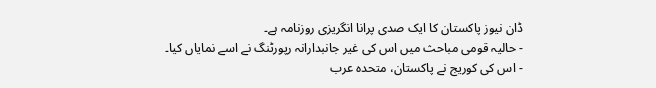ڈان نیوز پاکستان کا ایک صدی پرانا انگریزی روزنامہ ہے۔
- حالیہ قومی مباحث میں اس کی غیر جانبدارانہ رپورٹنگ نے اسے نمایاں کیا۔
- اس کی کوریج نے پاکستان، متحدہ عرب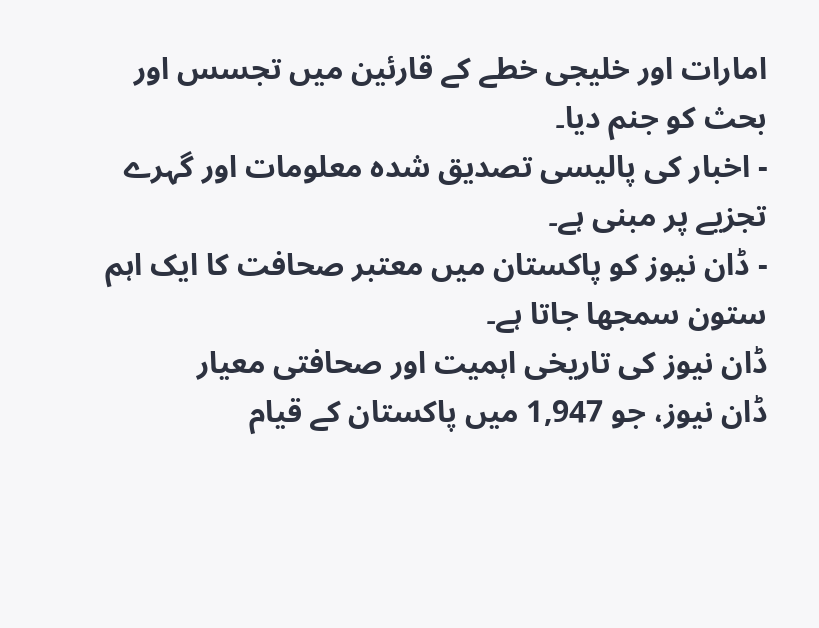امارات اور خلیجی خطے کے قارئین میں تجسس اور بحث کو جنم دیا۔
- اخبار کی پالیسی تصدیق شدہ معلومات اور گہرے تجزیے پر مبنی ہے۔
- ڈان نیوز کو پاکستان میں معتبر صحافت کا ایک اہم ستون سمجھا جاتا ہے۔
ڈان نیوز کی تاریخی اہمیت اور صحافتی معیار
ڈان نیوز، جو 1,947 میں پاکستان کے قیام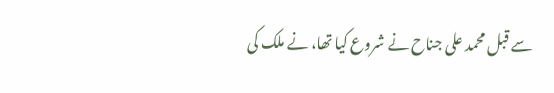سے قبل محمد علی جناح نے شروع کیا تھا، نے ملک کی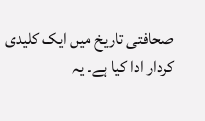صحافتی تاریخ میں ایک کلیدی کردار ادا کیا ہے۔ یہ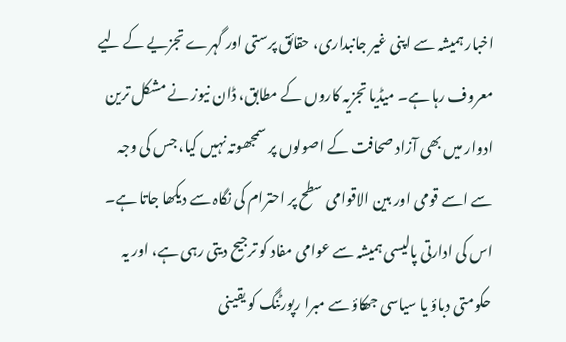اخبار ہمیشہ سے اپنی غیر جانبداری، حقائق پرستی اور گہرے تجزیے کے لیے معروف رہا ہے۔ میڈیا تجزیہ کاروں کے مطابق، ڈان نیوز نے مشکل ترین ادوار میں بھی آزاد صحافت کے اصولوں پر سمجھوتہ نہیں کیا، جس کی وجہ سے اسے قومی اور بین الاقوامی سطح پر احترام کی نگاہ سے دیکھا جاتا ہے۔
اس کی ادارتی پالیسی ہمیشہ سے عوامی مفاد کو ترجیح دیتی رہی ہے، اور یہ حکومتی دباؤ یا سیاسی جھکاؤ سے مبرا رپورٹنگ کو یقینی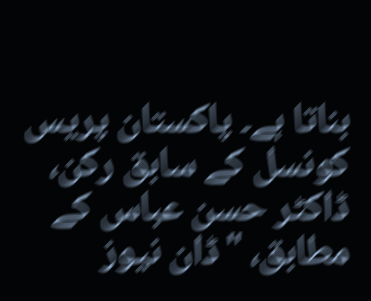بناتا ہے۔ پاکستان پریس کونسل کے سابق رکن، ڈاکٹر حسن عباس کے مطابق، "ڈان نیوز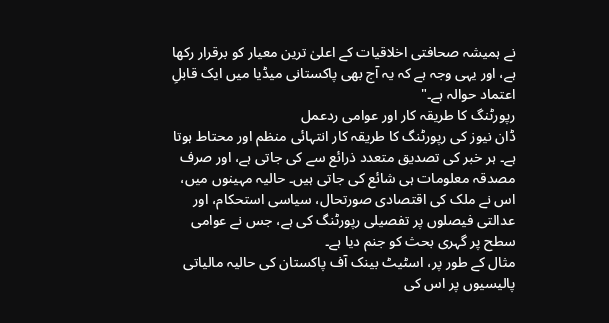نے ہمیشہ صحافتی اخلاقیات کے اعلیٰ ترین معیار کو برقرار رکھا ہے، اور یہی وجہ ہے کہ یہ آج بھی پاکستانی میڈیا میں ایک قابلِ اعتماد حوالہ ہے۔"
رپورٹنگ کا طریقہ کار اور عوامی ردعمل
ڈان نیوز کی رپورٹنگ کا طریقہ کار انتہائی منظم اور محتاط ہوتا ہے۔ ہر خبر کی تصدیق متعدد ذرائع سے کی جاتی ہے، اور صرف مصدقہ معلومات ہی شائع کی جاتی ہیں۔ حالیہ مہینوں میں، اس نے ملک کی اقتصادی صورتحال، سیاسی استحکام، اور عدالتی فیصلوں پر تفصیلی رپورٹنگ کی ہے، جس نے عوامی سطح پر گہری بحث کو جنم دیا ہے۔
مثال کے طور پر، اسٹیٹ بینک آف پاکستان کی حالیہ مالیاتی پالیسیوں پر اس کی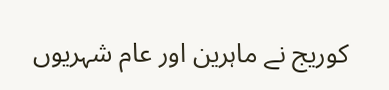کوریج نے ماہرین اور عام شہریوں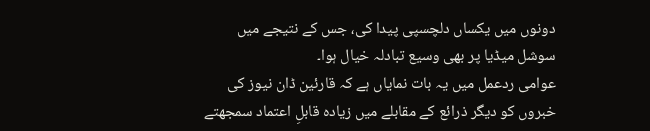دونوں میں یکساں دلچسپی پیدا کی، جس کے نتیجے میں سوشل میڈیا پر بھی وسیع تبادلہ خیال ہوا۔
عوامی ردعمل میں یہ بات نمایاں ہے کہ قارئین ڈان نیوز کی خبروں کو دیگر ذرائع کے مقابلے میں زیادہ قابلِ اعتماد سمجھتے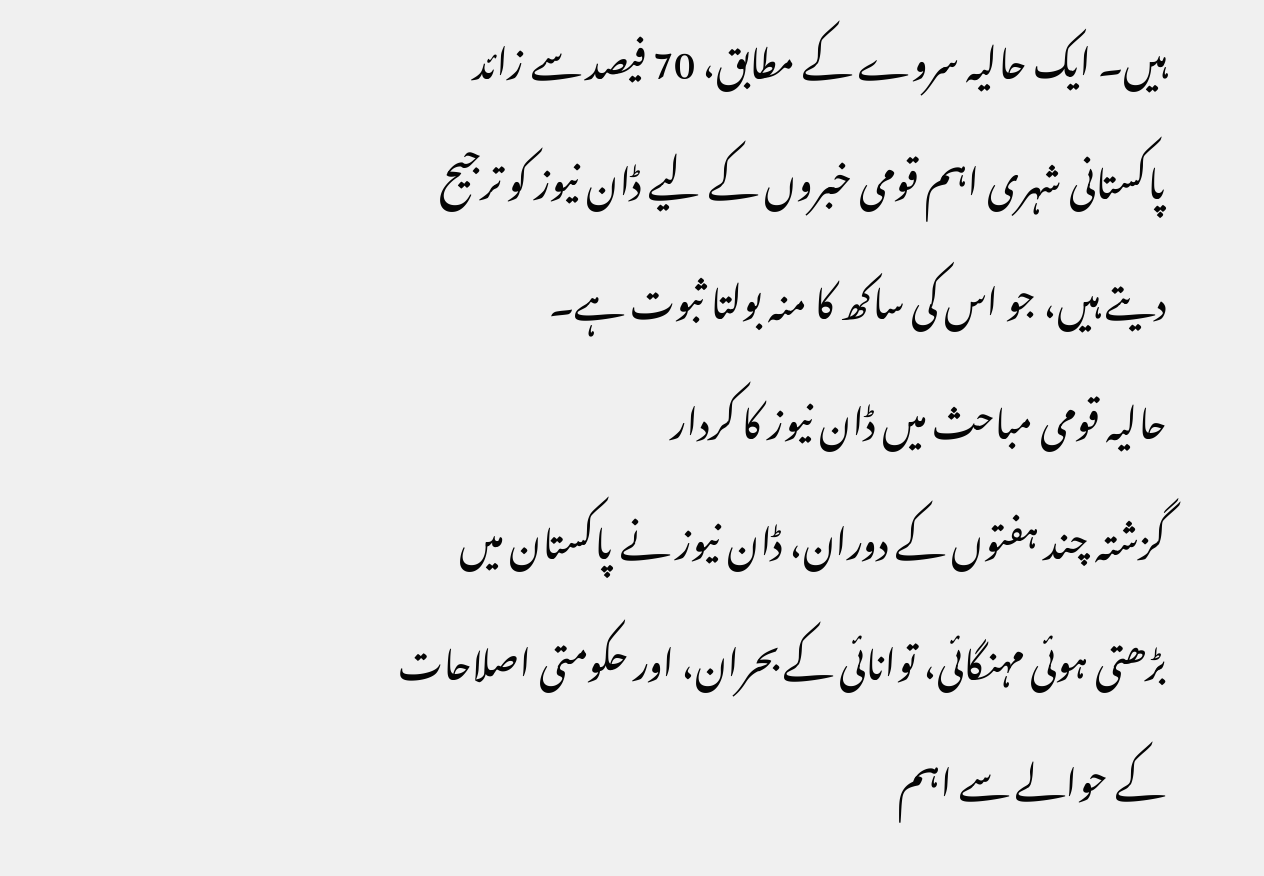ہیں۔ ایک حالیہ سروے کے مطابق، 70 فیصد سے زائد پاکستانی شہری اہم قومی خبروں کے لیے ڈان نیوز کو ترجیح دیتے ہیں، جو اس کی ساکھ کا منہ بولتا ثبوت ہے۔
حالیہ قومی مباحث میں ڈان نیوز کا کردار
گزشتہ چند ہفتوں کے دوران، ڈان نیوز نے پاکستان میں بڑھتی ہوئی مہنگائی، توانائی کے بحران، اور حکومتی اصلاحات کے حوالے سے اہم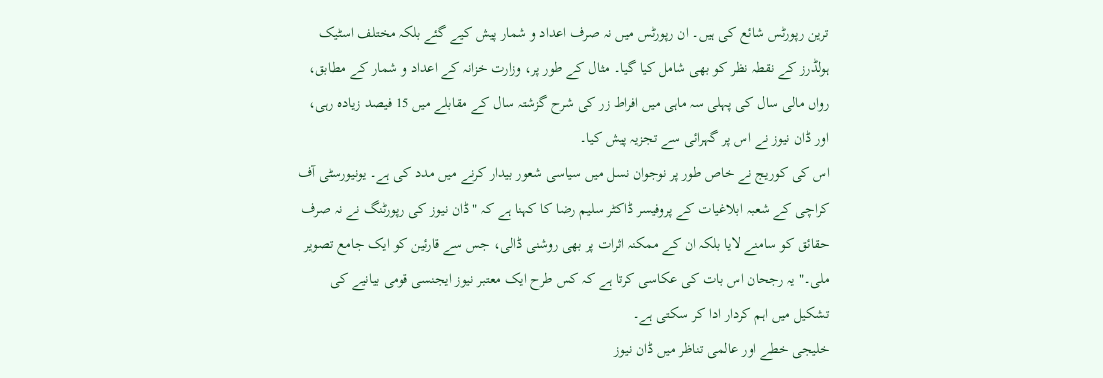ترین رپورٹس شائع کی ہیں۔ ان رپورٹس میں نہ صرف اعداد و شمار پیش کیے گئے بلکہ مختلف اسٹیک ہولڈرز کے نقطہ نظر کو بھی شامل کیا گیا۔ مثال کے طور پر، وزارت خزانہ کے اعداد و شمار کے مطابق، رواں مالی سال کی پہلی سہ ماہی میں افراط زر کی شرح گزشتہ سال کے مقابلے میں 15 فیصد زیادہ رہی، اور ڈان نیوز نے اس پر گہرائی سے تجزیہ پیش کیا۔
اس کی کوریج نے خاص طور پر نوجوان نسل میں سیاسی شعور بیدار کرنے میں مدد کی ہے۔ یونیورسٹی آف کراچی کے شعبہ ابلاغیات کے پروفیسر ڈاکٹر سلیم رضا کا کہنا ہے کہ "ڈان نیوز کی رپورٹنگ نے نہ صرف حقائق کو سامنے لایا بلکہ ان کے ممکنہ اثرات پر بھی روشنی ڈالی، جس سے قارئین کو ایک جامع تصویر ملی۔" یہ رجحان اس بات کی عکاسی کرتا ہے کہ کس طرح ایک معتبر نیوز ایجنسی قومی بیانیے کی تشکیل میں اہم کردار ادا کر سکتی ہے۔
خلیجی خطے اور عالمی تناظر میں ڈان نیوز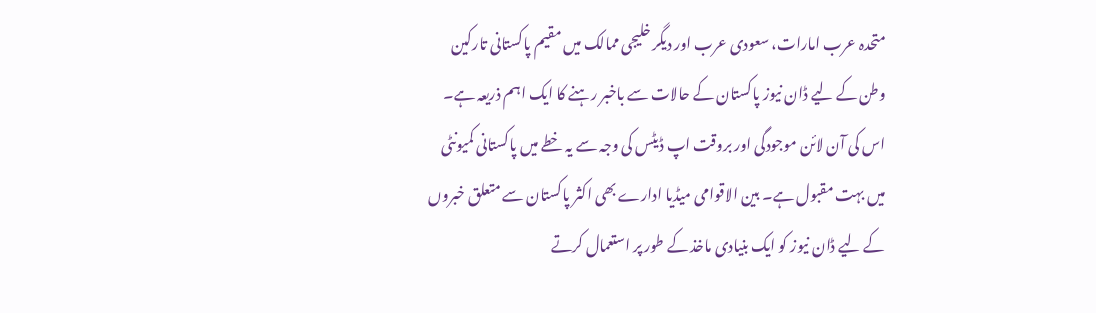متحدہ عرب امارات، سعودی عرب اور دیگر خلیجی ممالک میں مقیم پاکستانی تارکین وطن کے لیے ڈان نیوز پاکستان کے حالات سے باخبر رہنے کا ایک اہم ذریعہ ہے۔ اس کی آن لائن موجودگی اور بروقت اپ ڈیٹس کی وجہ سے یہ خطے میں پاکستانی کمیونٹی میں بہت مقبول ہے۔ بین الاقوامی میڈیا ادارے بھی اکثر پاکستان سے متعلق خبروں کے لیے ڈان نیوز کو ایک بنیادی ماخذ کے طور پر استعمال کرتے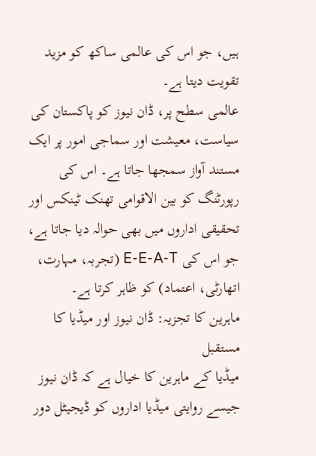ہیں، جو اس کی عالمی ساکھ کو مزید تقویت دیتا ہے۔
عالمی سطح پر، ڈان نیوز کو پاکستان کی سیاست، معیشت اور سماجی امور پر ایک مستند آواز سمجھا جاتا ہے۔ اس کی رپورٹنگ کو بین الاقوامی تھنک ٹینکس اور تحقیقی اداروں میں بھی حوالہ دیا جاتا ہے، جو اس کی E-E-A-T (تجربہ، مہارت، اتھارٹی، اعتماد) کو ظاہر کرتا ہے۔
ماہرین کا تجزیہ: ڈان نیوز اور میڈیا کا مستقبل
میڈیا کے ماہرین کا خیال ہے کہ ڈان نیوز جیسے روایتی میڈیا اداروں کو ڈیجیٹل دور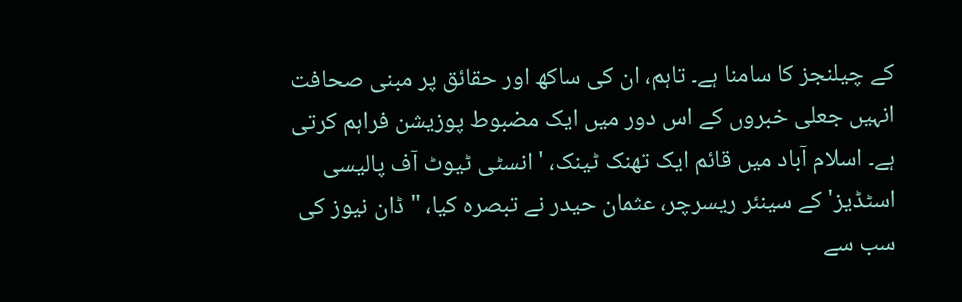کے چیلنجز کا سامنا ہے۔ تاہم، ان کی ساکھ اور حقائق پر مبنی صحافت انہیں جعلی خبروں کے اس دور میں ایک مضبوط پوزیشن فراہم کرتی ہے۔ اسلام آباد میں قائم ایک تھنک ٹینک، 'انسٹی ٹیوٹ آف پالیسی اسٹڈیز' کے سینئر ریسرچر، عثمان حیدر نے تبصرہ کیا، "ڈان نیوز کی سب سے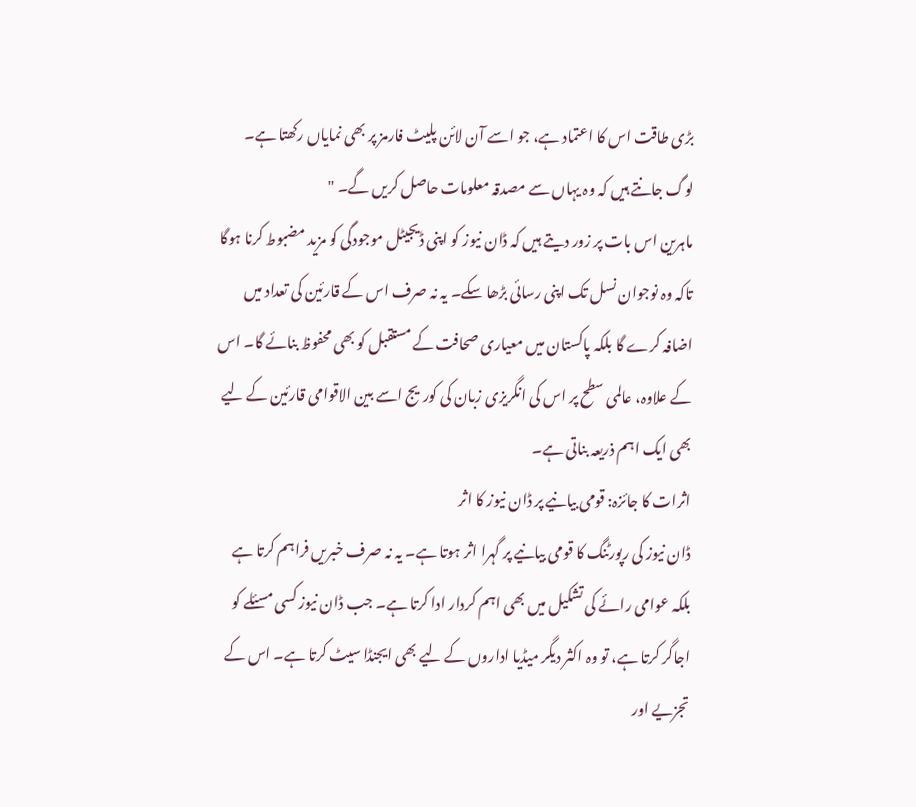بڑی طاقت اس کا اعتماد ہے، جو اسے آن لائن پلیٹ فارمز پر بھی نمایاں رکھتا ہے۔
لوگ جانتے ہیں کہ وہ یہاں سے مصدقہ معلومات حاصل کریں گے۔ "
ماہرین اس بات پر زور دیتے ہیں کہ ڈان نیوز کو اپنی ڈیجیٹل موجودگی کو مزید مضبوط کرنا ہوگا تاکہ وہ نوجوان نسل تک اپنی رسائی بڑھا سکے۔ یہ نہ صرف اس کے قارئین کی تعداد میں اضافہ کرے گا بلکہ پاکستان میں معیاری صحافت کے مستقبل کو بھی محفوظ بنائے گا۔ اس کے علاوہ، عالمی سطح پر اس کی انگریزی زبان کی کوریج اسے بین الاقوامی قارئین کے لیے بھی ایک اہم ذریعہ بناتی ہے۔
اثرات کا جائزہ: قومی بیانیے پر ڈان نیوز کا اثر
ڈان نیوز کی رپورٹنگ کا قومی بیانیے پر گہرا اثر ہوتا ہے۔ یہ نہ صرف خبریں فراہم کرتا ہے بلکہ عوامی رائے کی تشکیل میں بھی اہم کردار ادا کرتا ہے۔ جب ڈان نیوز کسی مسئلے کو اجاگر کرتا ہے، تو وہ اکثر دیگر میڈیا اداروں کے لیے بھی ایجنڈا سیٹ کرتا ہے۔ اس کے تجزیے اور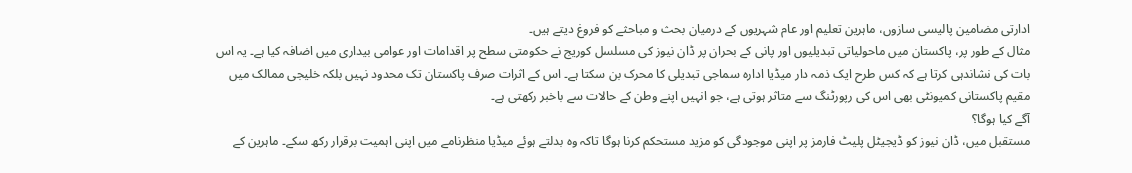ادارتی مضامین پالیسی سازوں، ماہرین تعلیم اور عام شہریوں کے درمیان بحث و مباحثے کو فروغ دیتے ہیں۔
مثال کے طور پر، پاکستان میں ماحولیاتی تبدیلیوں اور پانی کے بحران پر ڈان نیوز کی مسلسل کوریج نے حکومتی سطح پر اقدامات اور عوامی بیداری میں اضافہ کیا ہے۔ یہ اس بات کی نشاندہی کرتا ہے کہ کس طرح ایک ذمہ دار میڈیا ادارہ سماجی تبدیلی کا محرک بن سکتا ہے۔ اس کے اثرات صرف پاکستان تک محدود نہیں بلکہ خلیجی ممالک میں مقیم پاکستانی کمیونٹی بھی اس کی رپورٹنگ سے متاثر ہوتی ہے، جو انہیں اپنے وطن کے حالات سے باخبر رکھتی ہے۔
آگے کیا ہوگا؟
مستقبل میں، ڈان نیوز کو ڈیجیٹل پلیٹ فارمز پر اپنی موجودگی کو مزید مستحکم کرنا ہوگا تاکہ وہ بدلتے ہوئے میڈیا منظرنامے میں اپنی اہمیت برقرار رکھ سکے۔ ماہرین کے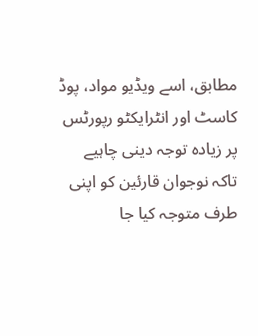مطابق، اسے ویڈیو مواد، پوڈ کاسٹ اور انٹرایکٹو رپورٹس پر زیادہ توجہ دینی چاہیے تاکہ نوجوان قارئین کو اپنی طرف متوجہ کیا جا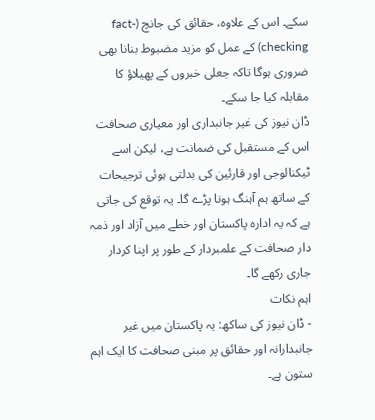سکے۔ اس کے علاوہ، حقائق کی جانچ (fact-checking) کے عمل کو مزید مضبوط بنانا بھی ضروری ہوگا تاکہ جعلی خبروں کے پھیلاؤ کا مقابلہ کیا جا سکے۔
ڈان نیوز کی غیر جانبداری اور معیاری صحافت اس کے مستقبل کی ضمانت ہے، لیکن اسے ٹیکنالوجی اور قارئین کی بدلتی ہوئی ترجیحات کے ساتھ ہم آہنگ ہونا پڑے گا۔ یہ توقع کی جاتی ہے کہ یہ ادارہ پاکستان اور خطے میں آزاد اور ذمہ دار صحافت کے علمبردار کے طور پر اپنا کردار جاری رکھے گا۔
اہم نکات
- ڈان نیوز کی ساکھ: یہ پاکستان میں غیر جانبدارانہ اور حقائق پر مبنی صحافت کا ایک اہم ستون ہے۔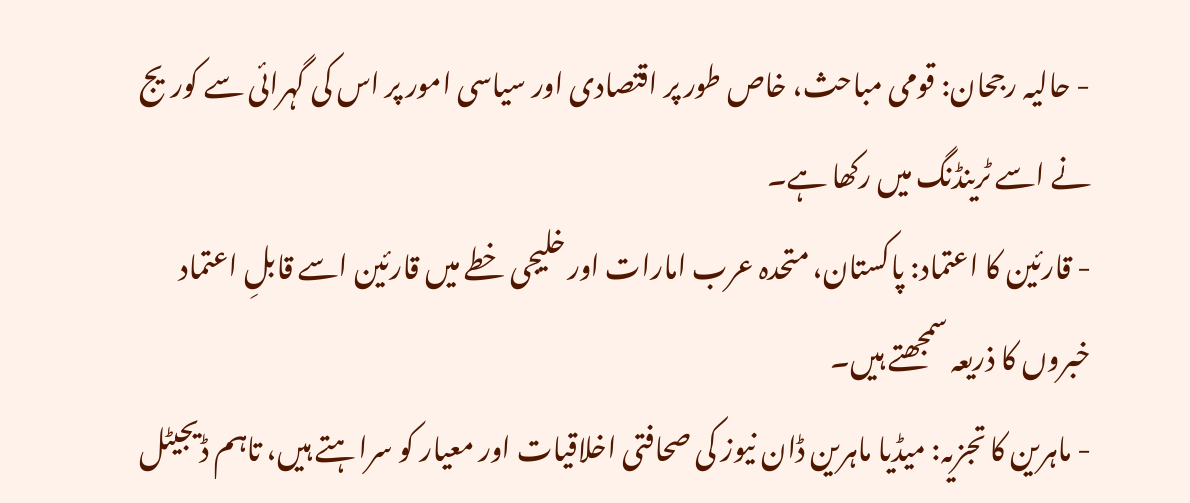- حالیہ رجحان: قومی مباحث، خاص طور پر اقتصادی اور سیاسی امور پر اس کی گہرائی سے کوریج نے اسے ٹرینڈنگ میں رکھا ہے۔
- قارئین کا اعتماد: پاکستان، متحدہ عرب امارات اور خلیجی خطے میں قارئین اسے قابلِ اعتماد خبروں کا ذریعہ سمجھتے ہیں۔
- ماہرین کا تجزیہ: میڈیا ماہرین ڈان نیوز کی صحافتی اخلاقیات اور معیار کو سراہتے ہیں، تاہم ڈیجیٹل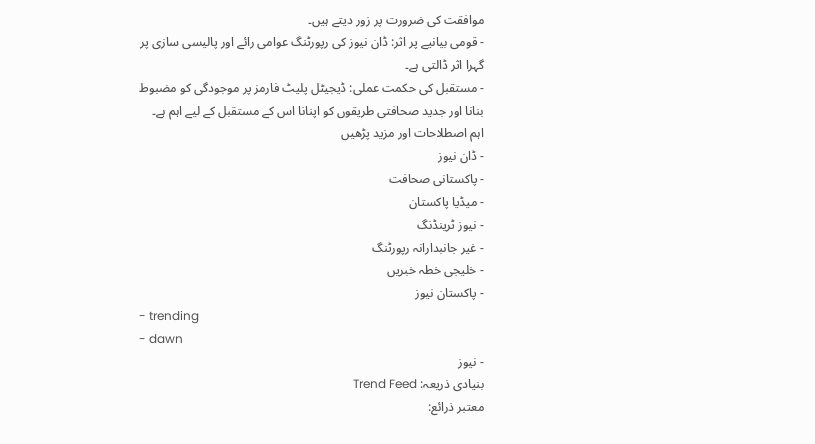موافقت کی ضرورت پر زور دیتے ہیں۔
- قومی بیانیے پر اثر: ڈان نیوز کی رپورٹنگ عوامی رائے اور پالیسی سازی پر گہرا اثر ڈالتی ہے۔
- مستقبل کی حکمت عملی: ڈیجیٹل پلیٹ فارمز پر موجودگی کو مضبوط بنانا اور جدید صحافتی طریقوں کو اپنانا اس کے مستقبل کے لیے اہم ہے۔
اہم اصطلاحات اور مزید پڑھیں
- ڈان نیوز
- پاکستانی صحافت
- میڈیا پاکستان
- نیوز ٹرینڈنگ
- غیر جانبدارانہ رپورٹنگ
- خلیجی خطہ خبریں
- پاکستان نیوز
- trending
- dawn
- نیوز
بنیادی ذریعہ: Trend Feed
معتبر ذرائع: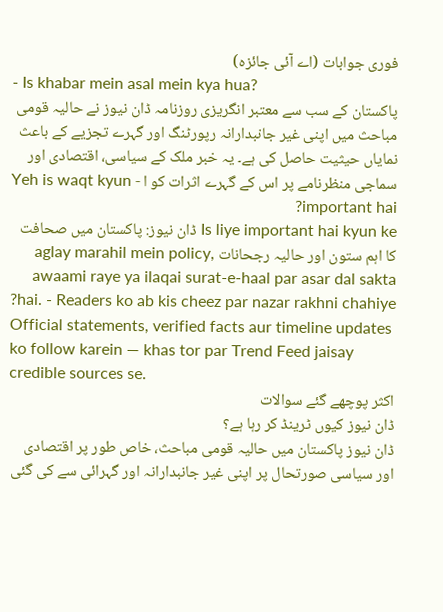فوری جوابات (اے آئی جائزہ)
- Is khabar mein asal mein kya hua?
پاکستان کے سب سے معتبر انگریزی روزنامہ ڈان نیوز نے حالیہ قومی مباحث میں اپنی غیر جانبدارانہ رپورٹنگ اور گہرے تجزیے کے باعث نمایاں حیثیت حاصل کی ہے۔ یہ خبر ملک کے سیاسی، اقتصادی اور سماجی منظرنامے پر اس کے گہرے اثرات کو ا - Yeh is waqt kyun important hai?
Is liye important hai kyun ke ڈان نیوز: پاکستان میں صحافت کا اہم ستون اور حالیہ رجحانات aglay marahil mein policy, awaami raye ya ilaqai surat-e-haal par asar dal sakta hai. - Readers ko ab kis cheez par nazar rakhni chahiye?
Official statements, verified facts aur timeline updates ko follow karein — khas tor par Trend Feed jaisay credible sources se.
اکثر پوچھے گئے سوالات
ڈان نیوز کیوں ٹرینڈ کر رہا ہے؟
ڈان نیوز پاکستان میں حالیہ قومی مباحث، خاص طور پر اقتصادی اور سیاسی صورتحال پر اپنی غیر جانبدارانہ اور گہرائی سے کی گئی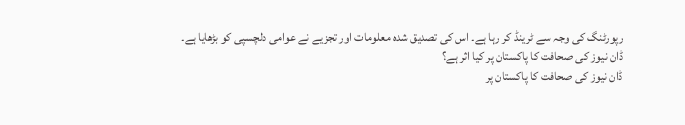رپورٹنگ کی وجہ سے ٹرینڈ کر رہا ہے۔ اس کی تصدیق شدہ معلومات اور تجزیے نے عوامی دلچسپی کو بڑھایا ہے۔
ڈان نیوز کی صحافت کا پاکستان پر کیا اثر ہے؟
ڈان نیوز کی صحافت کا پاکستان پر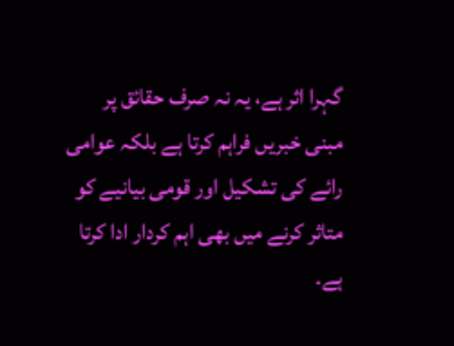گہرا اثر ہے، یہ نہ صرف حقائق پر مبنی خبریں فراہم کرتا ہے بلکہ عوامی رائے کی تشکیل اور قومی بیانیے کو متاثر کرنے میں بھی اہم کردار ادا کرتا ہے۔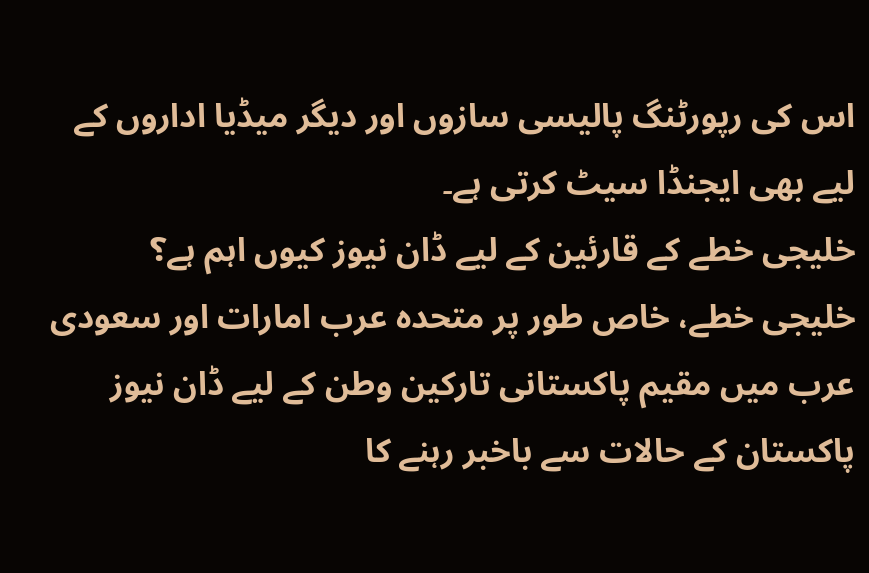اس کی رپورٹنگ پالیسی سازوں اور دیگر میڈیا اداروں کے لیے بھی ایجنڈا سیٹ کرتی ہے۔
خلیجی خطے کے قارئین کے لیے ڈان نیوز کیوں اہم ہے؟
خلیجی خطے، خاص طور پر متحدہ عرب امارات اور سعودی عرب میں مقیم پاکستانی تارکین وطن کے لیے ڈان نیوز پاکستان کے حالات سے باخبر رہنے کا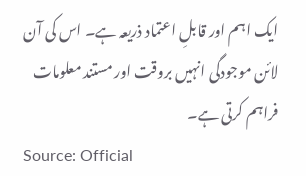ایک اہم اور قابلِ اعتماد ذریعہ ہے۔ اس کی آن لائن موجودگی انہیں بروقت اور مستند معلومات فراہم کرتی ہے۔
Source: Official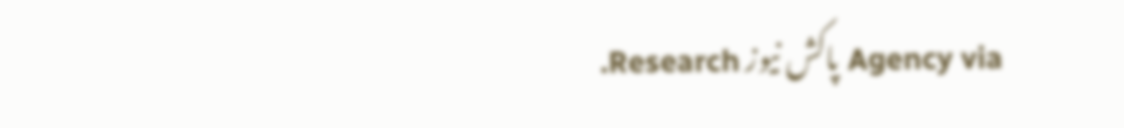Agency via پاکش نیوز Research.